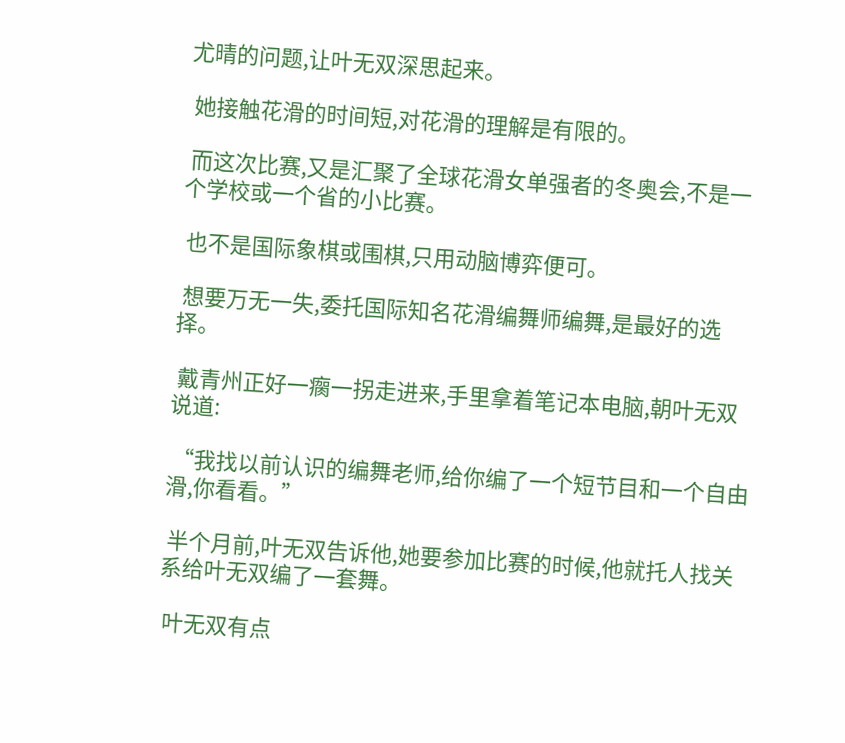尤晴的问题,让叶无双深思起来。

 她接触花滑的时间短,对花滑的理解是有限的。

 而这次比赛,又是汇聚了全球花滑女单强者的冬奥会,不是一个学校或一个省的小比赛。

 也不是国际象棋或围棋,只用动脑博弈便可。

 想要万无一失,委托国际知名花滑编舞师编舞,是最好的选择。

 戴青州正好一瘸一拐走进来,手里拿着笔记本电脑,朝叶无双说道:

 “我找以前认识的编舞老师,给你编了一个短节目和一个自由滑,你看看。”

 半个月前,叶无双告诉他,她要参加比赛的时候,他就托人找关系给叶无双编了一套舞。

 叶无双有点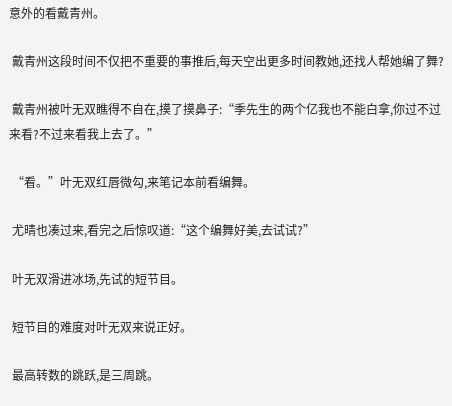意外的看戴青州。

 戴青州这段时间不仅把不重要的事推后,每天空出更多时间教她,还找人帮她编了舞?

 戴青州被叶无双瞧得不自在,摸了摸鼻子:“季先生的两个亿我也不能白拿,你过不过来看?不过来看我上去了。”

 “看。”叶无双红唇微勾,来笔记本前看编舞。

 尤晴也凑过来,看完之后惊叹道:“这个编舞好美,去试试?”

 叶无双滑进冰场,先试的短节目。

 短节目的难度对叶无双来说正好。

 最高转数的跳跃,是三周跳。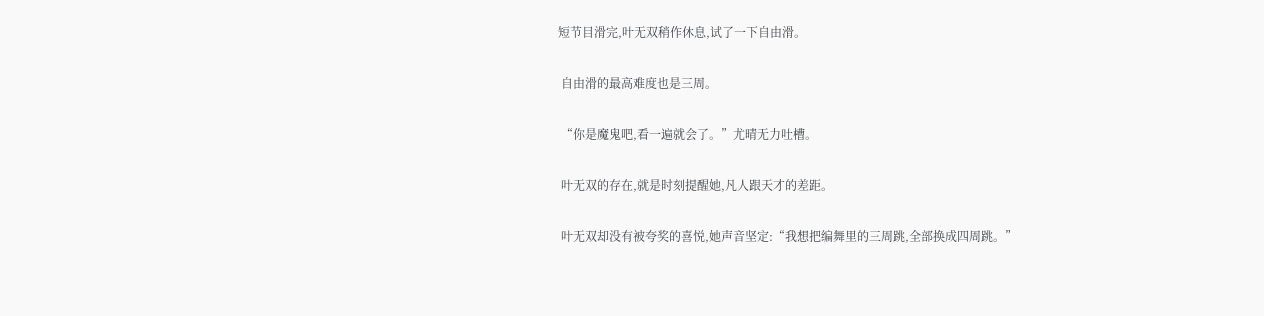短节目滑完,叶无双稍作休息,试了一下自由滑。

 自由滑的最高难度也是三周。

 “你是魔鬼吧,看一遍就会了。”尤晴无力吐槽。

 叶无双的存在,就是时刻提醒她,凡人跟天才的差距。

 叶无双却没有被夸奖的喜悦,她声音坚定:“我想把编舞里的三周跳,全部换成四周跳。”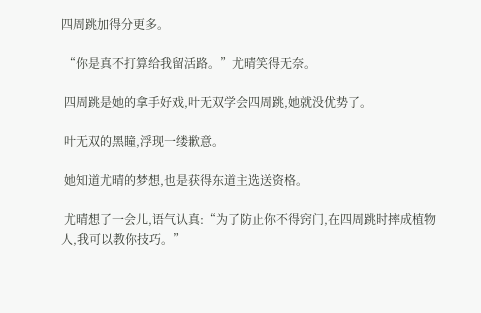四周跳加得分更多。

 “你是真不打算给我留活路。”尤晴笑得无奈。

 四周跳是她的拿手好戏,叶无双学会四周跳,她就没优势了。

 叶无双的黑瞳,浮现一缕歉意。

 她知道尤晴的梦想,也是获得东道主选送资格。

 尤晴想了一会儿,语气认真:“为了防止你不得窍门,在四周跳时摔成植物人,我可以教你技巧。”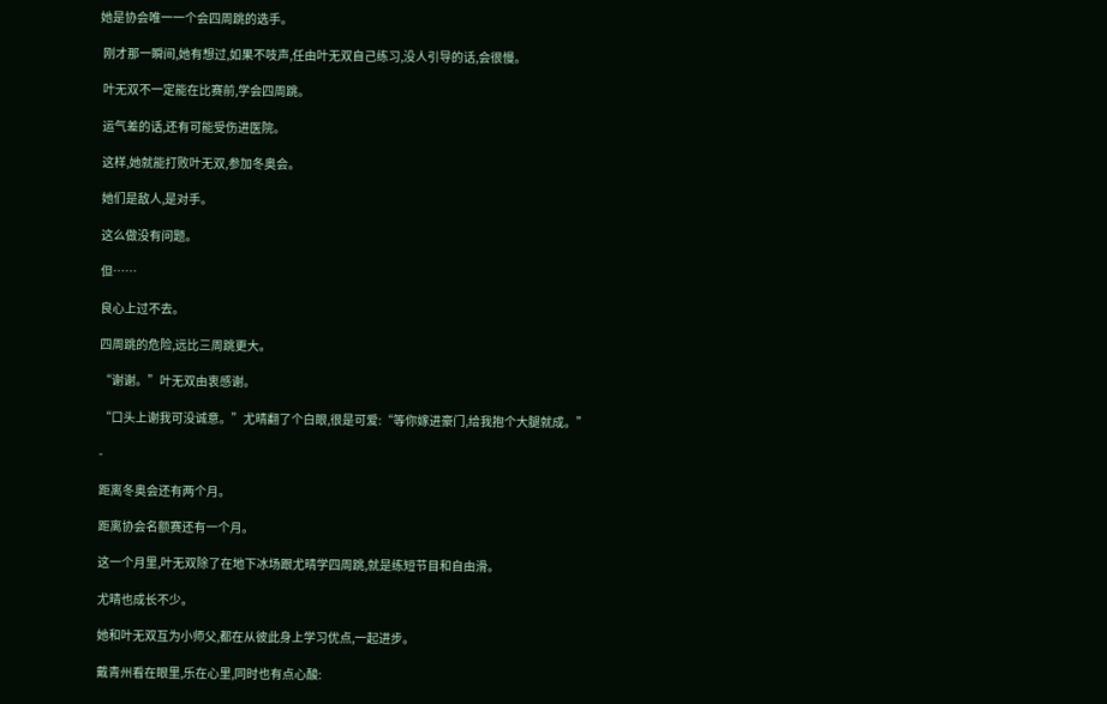她是协会唯一一个会四周跳的选手。

 刚才那一瞬间,她有想过,如果不吱声,任由叶无双自己练习,没人引导的话,会很慢。

 叶无双不一定能在比赛前,学会四周跳。

 运气差的话,还有可能受伤进医院。

 这样,她就能打败叶无双,参加冬奥会。

 她们是敌人,是对手。

 这么做没有问题。

 但……

 良心上过不去。

 四周跳的危险,远比三周跳更大。

 “谢谢。”叶无双由衷感谢。

 “口头上谢我可没诚意。”尤晴翻了个白眼,很是可爱:“等你嫁进豪门,给我抱个大腿就成。”

 -

 距离冬奥会还有两个月。

 距离协会名额赛还有一个月。

 这一个月里,叶无双除了在地下冰场跟尤晴学四周跳,就是练短节目和自由滑。

 尤晴也成长不少。

 她和叶无双互为小师父,都在从彼此身上学习优点,一起进步。

 戴青州看在眼里,乐在心里,同时也有点心酸: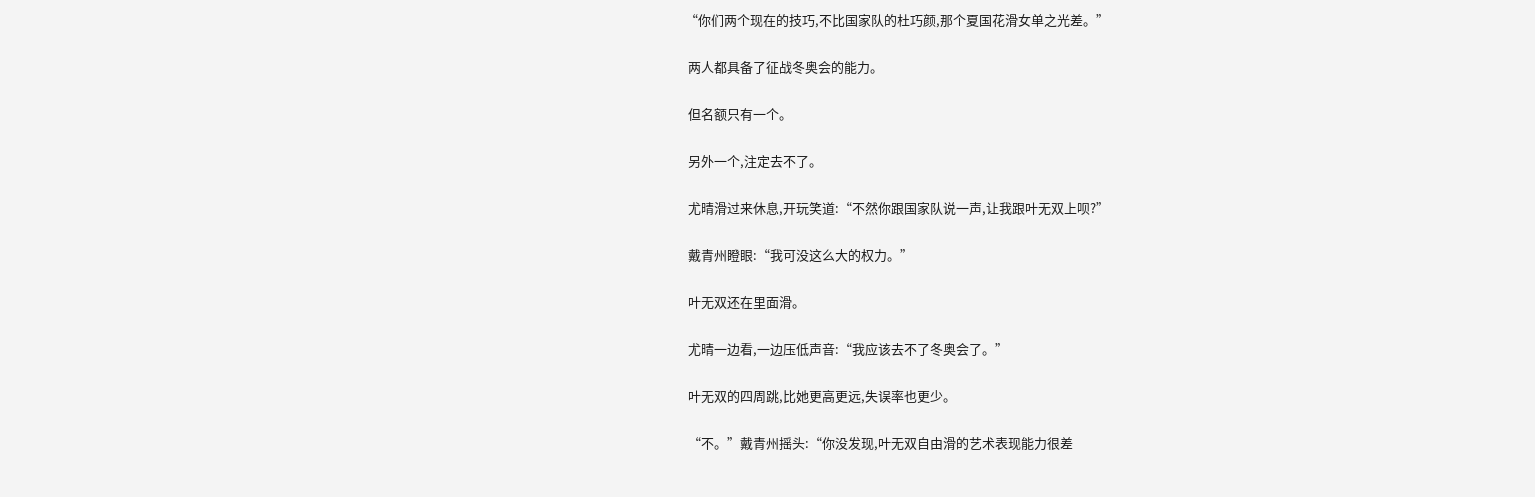“你们两个现在的技巧,不比国家队的杜巧颜,那个夏国花滑女单之光差。”

 两人都具备了征战冬奥会的能力。

 但名额只有一个。

 另外一个,注定去不了。

 尤晴滑过来休息,开玩笑道:“不然你跟国家队说一声,让我跟叶无双上呗?”

 戴青州瞪眼:“我可没这么大的权力。”

 叶无双还在里面滑。

 尤晴一边看,一边压低声音:“我应该去不了冬奥会了。”

 叶无双的四周跳,比她更高更远,失误率也更少。

 “不。”戴青州摇头:“你没发现,叶无双自由滑的艺术表现能力很差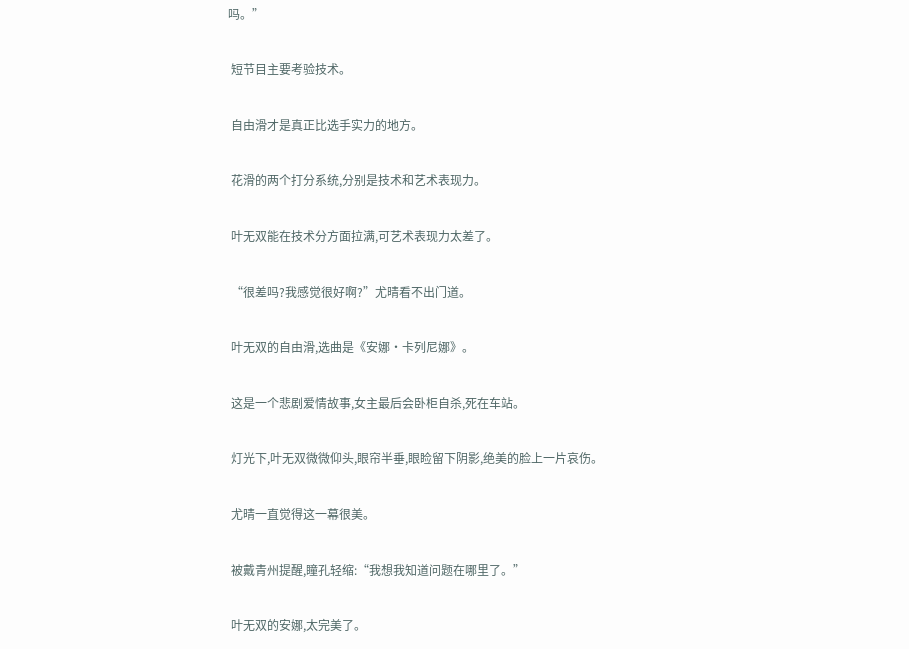吗。”

 短节目主要考验技术。

 自由滑才是真正比选手实力的地方。

 花滑的两个打分系统,分别是技术和艺术表现力。

 叶无双能在技术分方面拉满,可艺术表现力太差了。

 “很差吗?我感觉很好啊?”尤晴看不出门道。

 叶无双的自由滑,选曲是《安娜·卡列尼娜》。

 这是一个悲剧爱情故事,女主最后会卧柜自杀,死在车站。

 灯光下,叶无双微微仰头,眼帘半垂,眼睑留下阴影,绝美的脸上一片哀伤。

 尤晴一直觉得这一幕很美。

 被戴青州提醒,瞳孔轻缩:“我想我知道问题在哪里了。”

 叶无双的安娜,太完美了。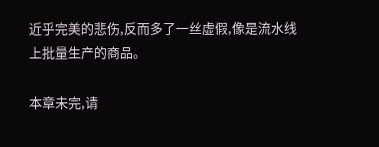近乎完美的悲伤,反而多了一丝虚假,像是流水线上批量生产的商品。

本章未完,请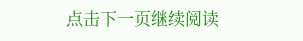点击下一页继续阅读